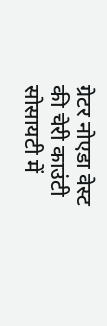ग्रेटर नोएडा वेस्ट की चेरी काउंटी सोसायटी में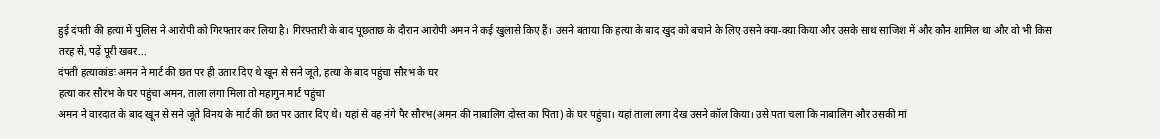हुई दंपती की हत्या में पुलिस ने आरोपी को गिरफ्तार कर लिया है। गिरफ्तारी के बाद पूछताछ के दौरान आरोपी अमन ने कई खुलासे किए हैं। उसने बताया कि हत्या के बाद खुद को बचाने के लिए उसने क्या-क्या किया और उसके साथ साजिश में और कौन शामिल था और वो भी किस तरह से, पढ़ें पूरी खबर...
दंपती हत्याकांडः अमन ने मार्ट की छत पर ही उतार दिए थे खून से सने जूते, हत्या के बाद पहुंचा सौरभ के घर
हत्या कर सौरभ के घर पहुंचा अमन, ताला लगा मिला तो महागुन मार्ट पहुंचा
अमन ने वारदात के बाद खून से सने जूते विनय के मार्ट की छत पर उतार दिए थे। यहां से वह नंगे पैर सौरभ(अमन की नाबालिग दोस्त का पिता) के घर पहुंचा। यहां ताला लगा देख उसने कॉल किया। उसे पता चला कि नाबालिग और उसकी मां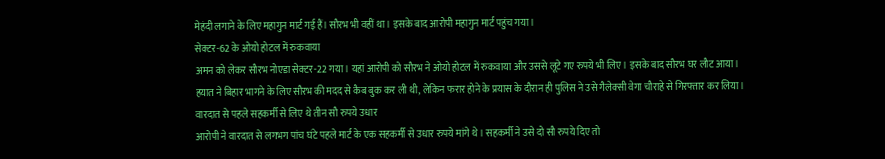मेहंदी लगाने के लिए महागुन मार्ट गई हैं। सौरभ भी वहीं था। इसके बाद आरोपी महागुन मार्ट पहुंच गया।
सेक्टर-62 के ओयो होटल में रुकवाया
अमन को लेकर सौरभ नोएडा सेक्टर-22 गया। यहां आरोपी को सौरभ ने ओयो होटल में रुकवाया और उससे लूटे गए रुपये भी लिए। इसके बाद सौरभ घर लौट आया। हयात ने बिहार भागने के लिए सौरभ की मदद से कैब बुक कर ली थी, लेकिन फरार होने के प्रयास के दौरान ही पुलिस ने उसे गैलेक्सी वेगा चौराहे से गिरफ्तार कर लिया।
वारदात से पहले सहकर्मी से लिए थे तीन सौ रुपये उधार
आरोपी ने वारदात से लगभग पांच घंटे पहले मार्ट के एक सहकर्मी से उधार रुपये मांगे थे। सहकर्मी ने उसे दो सौ रुपये दिए तो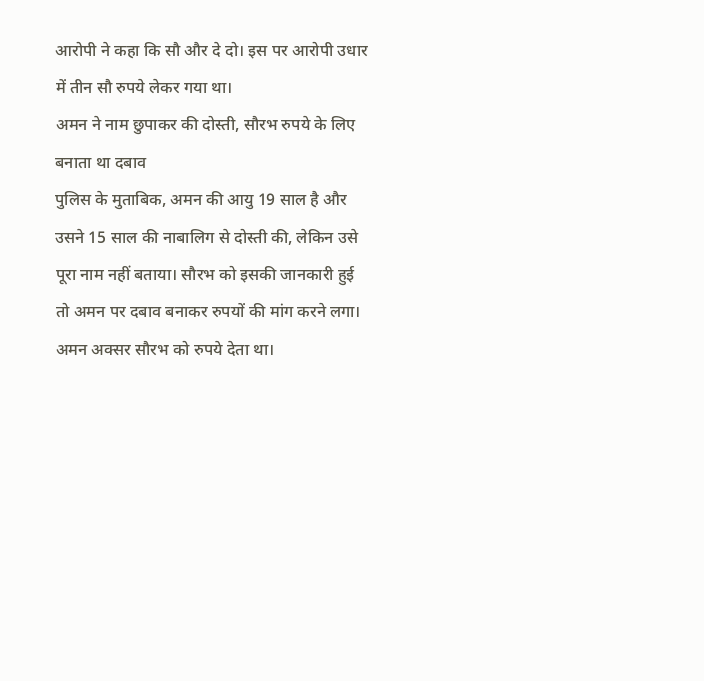आरोपी ने कहा कि सौ और दे दो। इस पर आरोपी उधार में तीन सौ रुपये लेकर गया था।
अमन ने नाम छुपाकर की दोस्ती, सौरभ रुपये के लिए बनाता था दबाव
पुलिस के मुताबिक, अमन की आयु 19 साल है और उसने 15 साल की नाबालिग से दोस्ती की, लेकिन उसे पूरा नाम नहीं बताया। सौरभ को इसकी जानकारी हुई तो अमन पर दबाव बनाकर रुपयों की मांग करने लगा। अमन अक्सर सौरभ को रुपये देता था।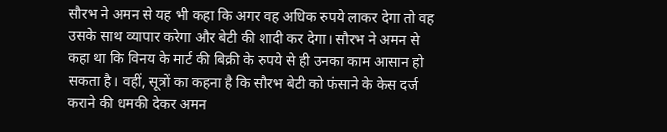सौरभ ने अमन से यह भी कहा कि अगर वह अधिक रुपये लाकर देगा तो वह उसके साथ व्यापार करेगा और बेटी की शादी कर देगा। सौरभ ने अमन से कहा था कि विनय के मार्ट की बिक्री के रुपये से ही उनका काम आसान हो सकता है। वहीं, सूत्रों का कहना है कि सौरभ बेटी को फंसाने के केस दर्ज कराने की धमकी देकर अमन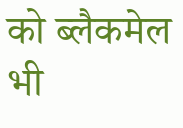को ब्लैकमेल भी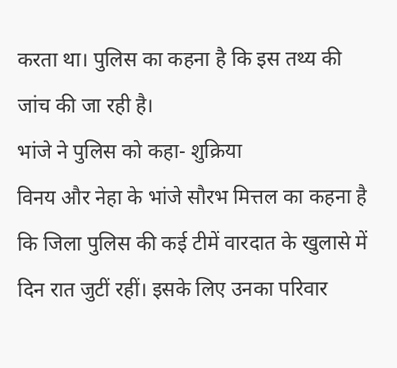करता था। पुलिस का कहना है कि इस तथ्य की जांच की जा रही है।
भांजे ने पुलिस को कहा- शुक्रिया
विनय और नेहा के भांजे सौरभ मित्तल का कहना है कि जिला पुलिस की कई टीमें वारदात के खुलासे में दिन रात जुटीं रहीं। इसके लिए उनका परिवार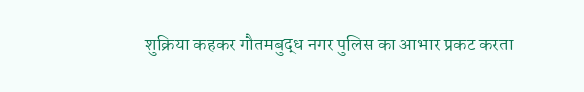शुक्रिया कहकर गौतमबुद्ध नगर पुलिस का आभार प्रकट करता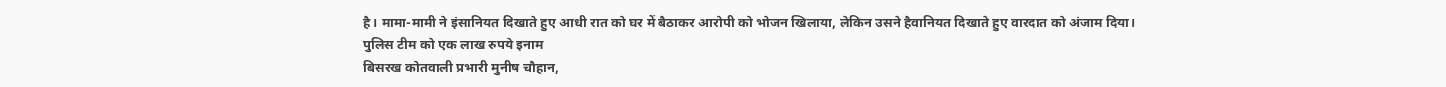है। मामा-मामी ने इंसानियत दिखाते हुए आधी रात को घर में बैठाकर आरोपी को भोजन खिलाया, लेकिन उसने हैवानियत दिखाते हुए वारदात को अंजाम दिया।
पुलिस टीम को एक लाख रुपये इनाम
बिसरख कोतवाली प्रभारी मुनीष चौहान,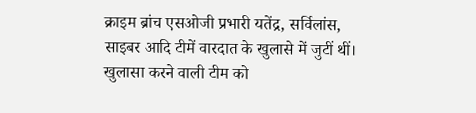क्राइम ब्रांच एसओजी प्रभारी यतेंद्र, सर्विलांस, साइबर आदि टीमें वारदात के खुलासे में जुटीं थीं। खुलासा करने वाली टीम को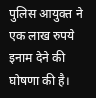पुलिस आयुक्त ने एक लाख रुपये इनाम देने की घोषणा की है।